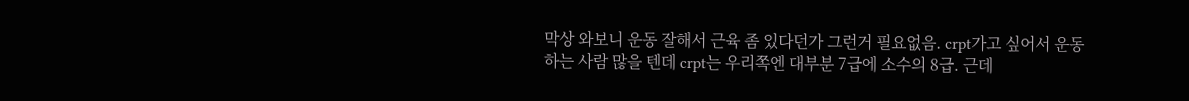막상 와보니 운동 잘해서 근육 좀 있다던가 그런거 필요없음. crpt가고 싶어서 운동하는 사람 많을 텐데 crpt는 우리쪽엔 대부분 7급에 소수의 8급. 근데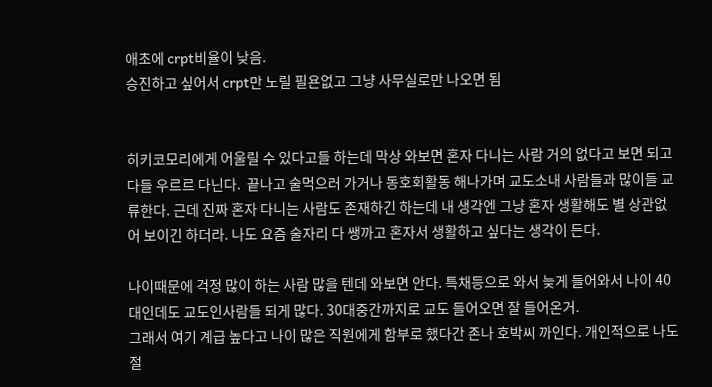애초에 crpt비율이 낮음.
승진하고 싶어서 crpt만 노릴 필욘없고 그냥 사무실로만 나오면 됨


히키코모리에게 어울릴 수 있다고들 하는데 막상 와보면 혼자 다니는 사람 거의 없다고 보면 되고 다들 우르르 다닌다.  끝나고 술먹으러 가거나 동호회활동 해나가며 교도소내 사람들과 많이들 교류한다. 근데 진짜 혼자 다니는 사람도 존재하긴 하는데 내 생각엔 그냥 혼자 생활해도 별 상관없어 보이긴 하더라. 나도 요즘 술자리 다 쌩까고 혼자서 생활하고 싶다는 생각이 든다.

나이때문에 걱정 많이 하는 사람 많을 텐데 와보면 안다. 특채등으로 와서 늦게 들어와서 나이 40대인데도 교도인사람들 되게 많다. 30대중간까지로 교도 들어오면 잘 들어온거.
그래서 여기 계급 높다고 나이 많은 직원에게 함부로 했다간 존나 호박씨 까인다. 개인적으로 나도 절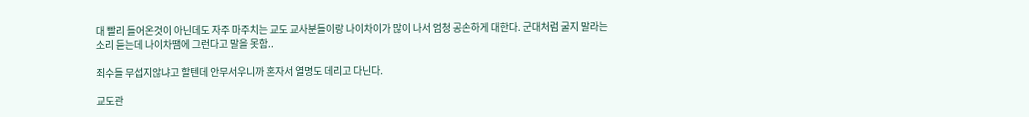대 빨리 들어온것이 아닌데도 자주 마주치는 교도 교사분들이랑 나이차이가 많이 나서 엄청 공손하게 대한다. 군대처럼 굴지 말라는 소리 듣는데 나이차땜에 그런다고 말을 못함..

죄수들 무섭지않냐고 할텐데 안무서우니까 혼자서 열명도 데리고 다닌다.

교도관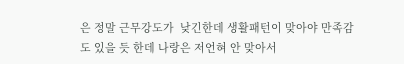은 정말 근무강도가  낮긴한데 생활패턴이 맞아야 만족감도 있을 듯 한데 나랑은 저언혀 안 맞아서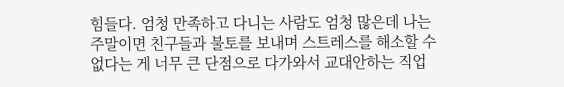힘들다. 엄청 만족하고 다니는 사람도 엄청 많은데 나는 주말이면 친구들과 불토를 보내며 스트레스를 해소할 수 없다는 게 너무 큰 단점으로 다가와서 교대안하는 직업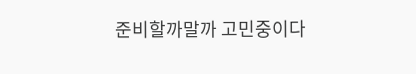준비할까말까 고민중이다